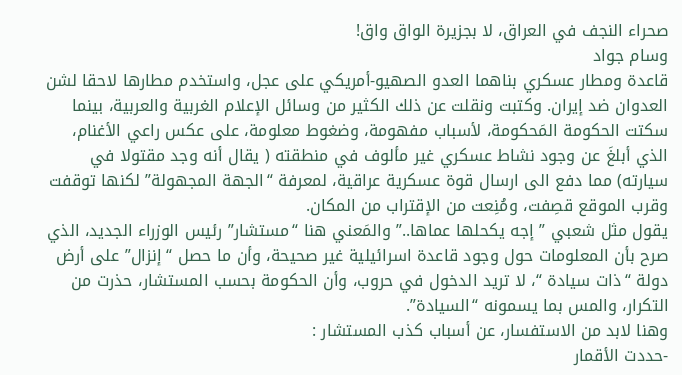صحراء النجف في العراق، لا بجزيرة الواق واق!
وسام جواد
قاعدة ومطار عسكري بناهما العدو الصهيو-أمريكي على عجل، واستخدم مطارها لاحقا لشن العدوان ضد إيران. وكتبت ونقلت عن ذلك الكثير من وسائل الإعلام الغربية والعربية، بينما سكتت الحكومة المَحكومة، لأسباب مفهومة، وضغوط معلومة، على عكس راعي الأغنام، الذي أبلغَ عن وجود نشاط عسكري غير مألوف في منطقته ( يقال أنه وجد مقتولا في سيارته) مما دفع الى ارسال قوة عسكرية عراقية، لمعرفة “الجهة المجهولة” لكنها توقفت وقرب الموقع قصِفت، ومُنِعت من الإقتراب من المكان.
يقول مثل شعبي ” إجه يكحلها عماها..” والمَعني هنا “مستشار” رئيس الوزراء الجديد، الذي صرح بأن المعلومات حول وجود قاعدة اسرائيلية غير صحيحة، وأن ما حصل “إنزال” على أرض دولة “ذات سيادة “، لا تريد الدخول في حروب، وأن الحكومة بحسب المستشار، حذرت من التكرار، والمس بما يسمونه “السيادة”.
وهنا لابد من الاستفسار، عن أسباب كذب المستشار :
-حددت الأقمار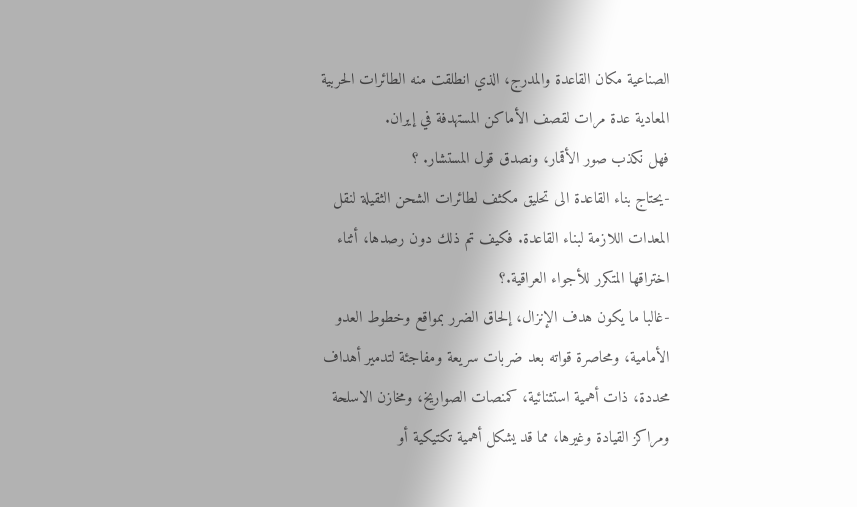الصناعية مكان القاعدة والمدرج، الذي انطلقت منه الطائرات الحربية المعادية عدة مرات لقصف الأماكن المستهدفة في إيران.
فهل نكذب صور الأقمار، ونصدق قول المستشار. ؟
-يحتاج بناء القاعدة الى تحليق مكثف لطائرات الشحن الثقيلة لنقل المعدات اللازمة لبناء القاعدة. فكيف تم ذلك دون رصدها، أثناء اختراقها المتكرر للأجواء العراقية.؟
-غالبا ما يكون هدف الإنزال، إلحاق الضرر بمواقع وخطوط العدو الأمامية، ومحاصرة قواته بعد ضربات سريعة ومفاجئة لتدمير أهداف محددة، ذات أهمية استثنائية، كمنصات الصواريخ، ومخازن الاسلحة ومراكز القيادة وغيرها، مما قد يشكل أهمية تكتيكية أو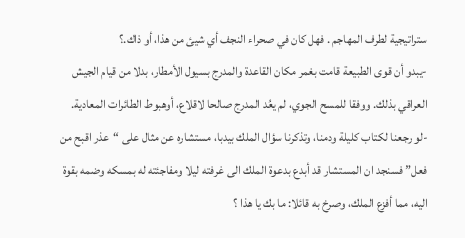ستراتيجية لطرف المهاجم . فهل كان في صحراء النجف أي شيئ من هذا، أو ذاك.؟
-يبدو أن قوى الطبيعة قامت بغمر مكان القاعدة والمدرج بسيول الأمطار، بدلا من قيام الجيش العراقي بذلك. ووفقا للمسح الجوي، لم يعُد المدرج صالحا لاقلاع، أوهبوط الطائرات المعادية.
-لو رجعنا لكتاب كليلة ودمنا، وتذكرنا سؤال الملك بيدبا، مستشاره عن مثال على “عذر اقبح من فعل” فسنجد ان المستشار قد أبدع بدعوة الملك الى غرفته ليلا ومفاجئته له بمسكه وضمه بقوة اليه، مما أفزع الملك، وصرخ به قائلا: ما بك يا هذا ؟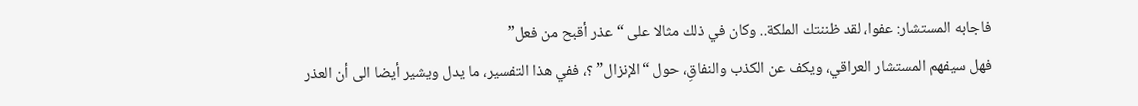فاجابه المستشار: عفوا، لقد ظننتك الملكة.. وكان في ذلك مثالا على “عذر أقبح من فعل”
فهل سيفهم المستشار العراقي، ويكف عن الكذب والنفاقِ، حول “الإنزال” ؟، ففي هذا التفسير، ما يدل ويشير أيضا الى أن العذر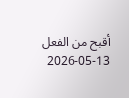أقبح من الفعل
2026-05-13